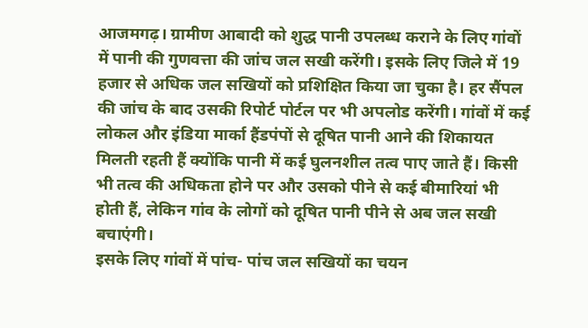आजमगढ़। ग्रामीण आबादी को शुद्ध पानी उपलब्ध कराने के लिए गांवों में पानी की गुणवत्ता की जांच जल सखी करेंगी। इसके लिए जिले में 19 हजार से अधिक जल सखियों को प्रशिक्षित किया जा चुका है। हर सैंपल की जांच के बाद उसकी रिपोर्ट पोर्टल पर भी अपलोड करेंगी। गांवों में कई लोकल और इंडिया मार्का हैंडपंपों से दूषित पानी आने की शिकायत मिलती रहती हैं क्योंकि पानी में कई घुलनशील तत्व पाए जाते हैं। किसी भी तत्व की अधिकता होने पर और उसको पीने से कई बीमारियां भी होती हैं, लेकिन गांव के लोगों को दूषित पानी पीने से अब जल सखी बचाएंगी।
इसके लिए गांवों में पांच- पांच जल सखियों का चयन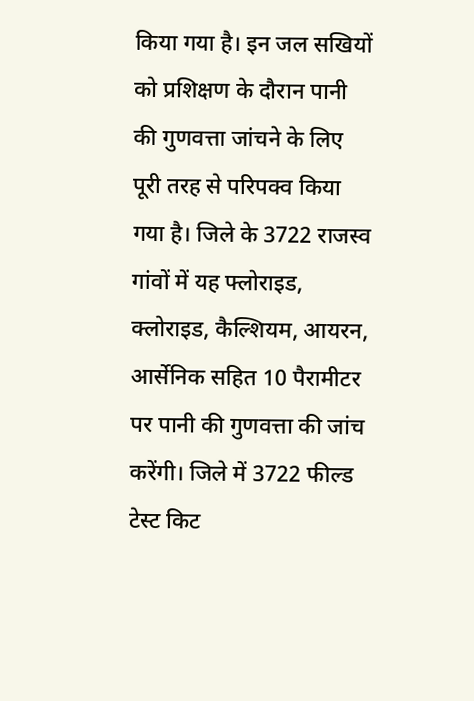किया गया है। इन जल सखियों को प्रशिक्षण के दौरान पानी की गुणवत्ता जांचने के लिए पूरी तरह से परिपक्व किया गया है। जिले के 3722 राजस्व गांवों में यह फ्लोराइड, क्लोराइड, कैल्शियम, आयरन, आर्सेनिक सहित 10 पैरामीटर पर पानी की गुणवत्ता की जांच करेंगी। जिले में 3722 फील्ड टेस्ट किट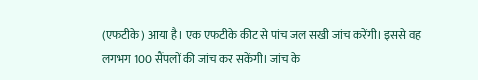(एफटीके) आया है। एक एफटीके कीट से पांच जल सखी जांच करेंगी। इससे वह लगभग 100 सैंपलों की जांच कर सकेंगी। जांच के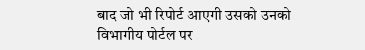बाद जो भी रिपोर्ट आएगी उसको उनको विभागीय पोर्टल पर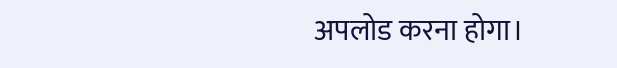अपलोड करना होगा।